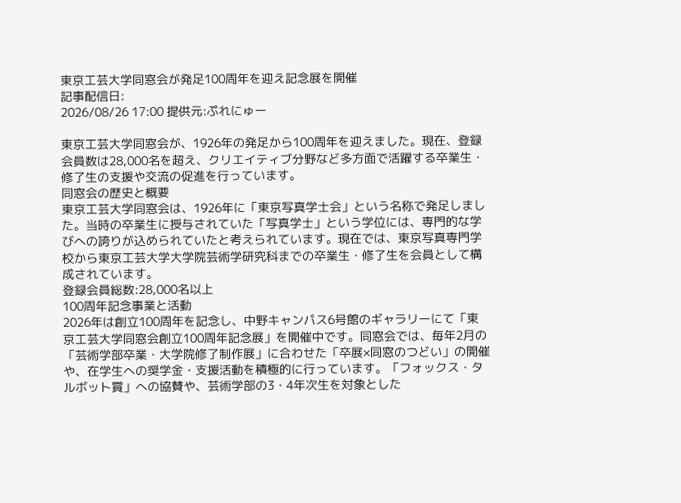東京工芸大学同窓会が発足100周年を迎え記念展を開催
記事配信日:
2026/08/26 17:00 提供元:ぷれにゅー

東京工芸大学同窓会が、1926年の発足から100周年を迎えました。現在、登録会員数は28,000名を超え、クリエイティブ分野など多方面で活躍する卒業生・修了生の支援や交流の促進を行っています。
同窓会の歴史と概要
東京工芸大学同窓会は、1926年に「東京写真学士会」という名称で発足しました。当時の卒業生に授与されていた「写真学士」という学位には、専門的な学びへの誇りが込められていたと考えられています。現在では、東京写真専門学校から東京工芸大学大学院芸術学研究科までの卒業生・修了生を会員として構成されています。
登録会員総数:28,000名以上
100周年記念事業と活動
2026年は創立100周年を記念し、中野キャンパス6号館のギャラリーにて「東京工芸大学同窓会創立100周年記念展」を開催中です。同窓会では、毎年2月の「芸術学部卒業・大学院修了制作展」に合わせた「卒展×同窓のつどい」の開催や、在学生への奨学金・支援活動を積極的に行っています。「フォックス・タルボット賞」への協賛や、芸術学部の3・4年次生を対象とした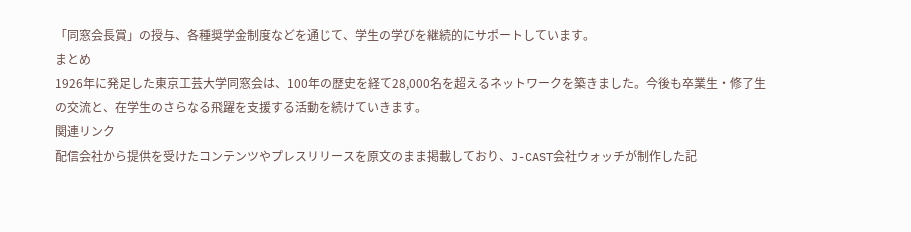「同窓会長賞」の授与、各種奨学金制度などを通じて、学生の学びを継続的にサポートしています。
まとめ
1926年に発足した東京工芸大学同窓会は、100年の歴史を経て28,000名を超えるネットワークを築きました。今後も卒業生・修了生の交流と、在学生のさらなる飛躍を支援する活動を続けていきます。
関連リンク
配信会社から提供を受けたコンテンツやプレスリリースを原文のまま掲載しており、J-CAST会社ウォッチが制作した記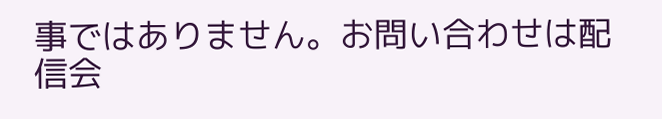事ではありません。お問い合わせは配信会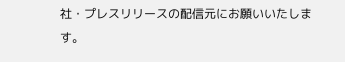社・プレスリリースの配信元にお願いいたします。